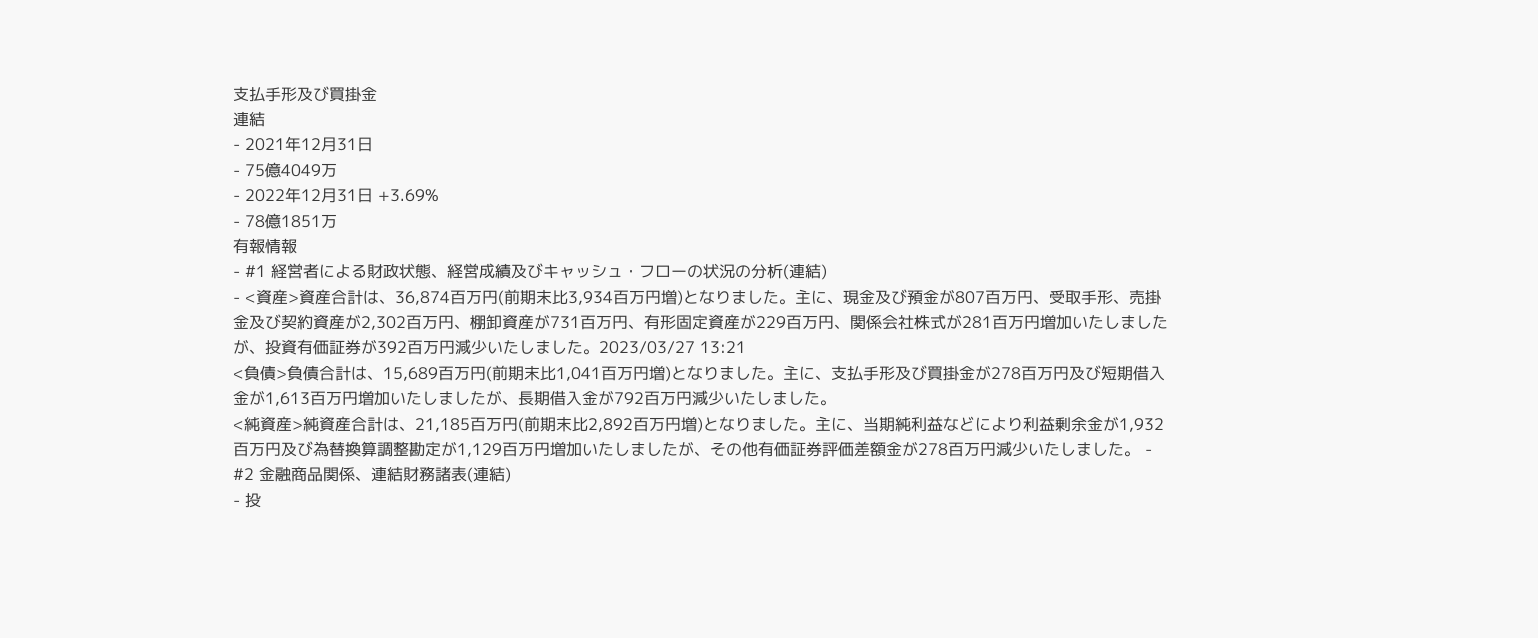支払手形及び買掛金
連結
- 2021年12月31日
- 75億4049万
- 2022年12月31日 +3.69%
- 78億1851万
有報情報
- #1 経営者による財政状態、経営成績及びキャッシュ・フローの状況の分析(連結)
- <資産>資産合計は、36,874百万円(前期末比3,934百万円増)となりました。主に、現金及び預金が807百万円、受取手形、売掛金及び契約資産が2,302百万円、棚卸資産が731百万円、有形固定資産が229百万円、関係会社株式が281百万円増加いたしましたが、投資有価証券が392百万円減少いたしました。2023/03/27 13:21
<負債>負債合計は、15,689百万円(前期末比1,041百万円増)となりました。主に、支払手形及び買掛金が278百万円及び短期借入金が1,613百万円増加いたしましたが、長期借入金が792百万円減少いたしました。
<純資産>純資産合計は、21,185百万円(前期末比2,892百万円増)となりました。主に、当期純利益などにより利益剰余金が1,932百万円及び為替換算調整勘定が1,129百万円増加いたしましたが、その他有価証券評価差額金が278百万円減少いたしました。 - #2 金融商品関係、連結財務諸表(連結)
- 投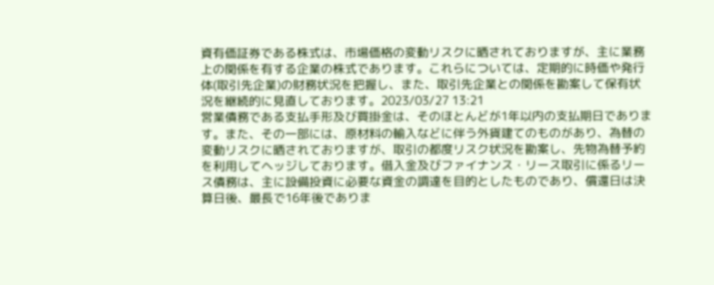資有価証券である株式は、市場価格の変動リスクに晒されておりますが、主に業務上の関係を有する企業の株式であります。これらについては、定期的に時価や発行体(取引先企業)の財務状況を把握し、また、取引先企業との関係を勘案して保有状況を継続的に見直しております。2023/03/27 13:21
営業債務である支払手形及び買掛金は、そのほとんどが1年以内の支払期日であります。また、その一部には、原材料の輸入などに伴う外貨建てのものがあり、為替の変動リスクに晒されておりますが、取引の都度リスク状況を勘案し、先物為替予約を利用してヘッジしております。借入金及びファイナンス・リース取引に係るリース債務は、主に設備投資に必要な資金の調達を目的としたものであり、償還日は決算日後、最長で16年後でありま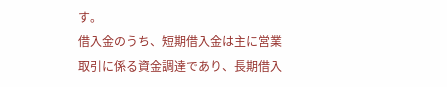す。
借入金のうち、短期借入金は主に営業取引に係る資金調達であり、長期借入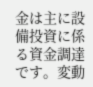金は主に設備投資に係る資金調達です。変動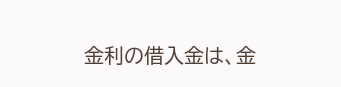金利の借入金は、金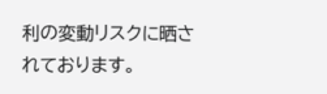利の変動リスクに晒されております。